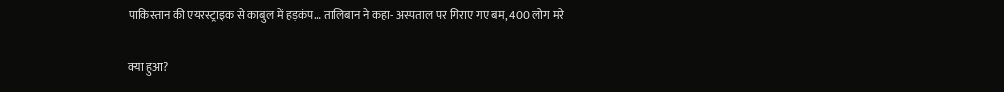पाकिस्तान की एयरस्ट्राइक से काबुल में हड़कंप… तालिबान ने कहा- अस्पताल पर गिराए गए बम, 400 लोग मरे

क्या हुआ?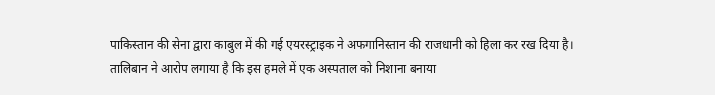पाकिस्तान की सेना द्वारा काबुल में की गई एयरस्ट्राइक ने अफगानिस्तान की राजधानी को हिला कर रख दिया है। तालिबान ने आरोप लगाया है कि इस हमले में एक अस्पताल को निशाना बनाया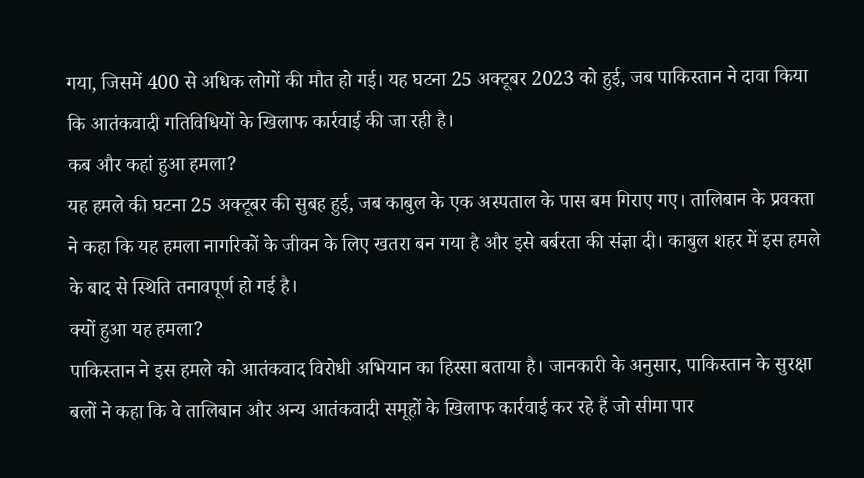गया, जिसमें 400 से अधिक लोगों की मौत हो गई। यह घटना 25 अक्टूबर 2023 को हुई, जब पाकिस्तान ने दावा किया कि आतंकवादी गतिविधियों के खिलाफ कार्रवाई की जा रही है।
कब और कहां हुआ हमला?
यह हमले की घटना 25 अक्टूबर की सुबह हुई, जब काबुल के एक अस्पताल के पास बम गिराए गए। तालिबान के प्रवक्ता ने कहा कि यह हमला नागरिकों के जीवन के लिए खतरा बन गया है और इसे बर्बरता की संज्ञा दी। काबुल शहर में इस हमले के बाद से स्थिति तनावपूर्ण हो गई है।
क्यों हुआ यह हमला?
पाकिस्तान ने इस हमले को आतंकवाद विरोधी अभियान का हिस्सा बताया है। जानकारी के अनुसार, पाकिस्तान के सुरक्षा बलों ने कहा कि वे तालिबान और अन्य आतंकवादी समूहों के खिलाफ कार्रवाई कर रहे हैं जो सीमा पार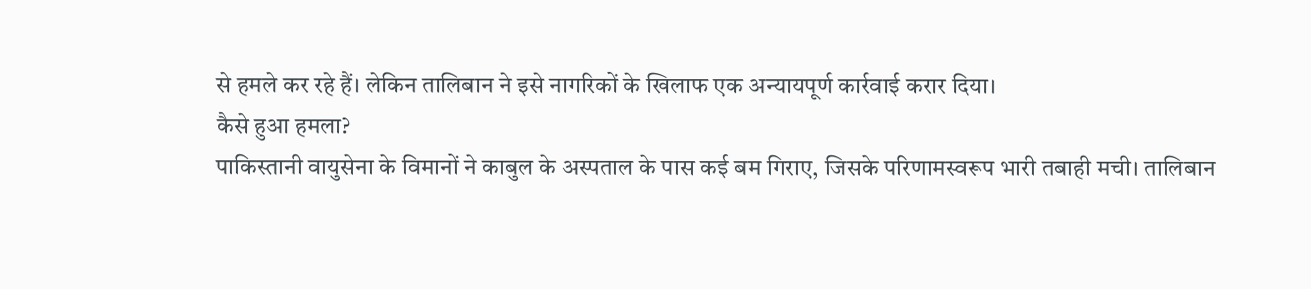से हमले कर रहे हैं। लेकिन तालिबान ने इसे नागरिकों के खिलाफ एक अन्यायपूर्ण कार्रवाई करार दिया।
कैसे हुआ हमला?
पाकिस्तानी वायुसेना के विमानों ने काबुल के अस्पताल के पास कई बम गिराए, जिसके परिणामस्वरूप भारी तबाही मची। तालिबान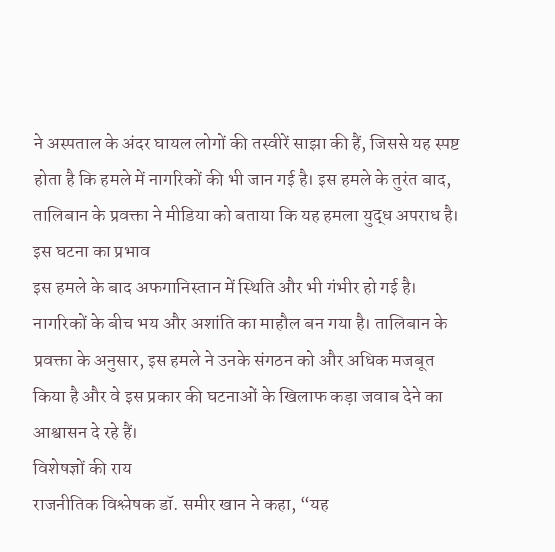ने अस्पताल के अंदर घायल लोगों की तस्वीरें साझा की हैं, जिससे यह स्पष्ट होता है कि हमले में नागरिकों की भी जान गई है। इस हमले के तुरंत बाद, तालिबान के प्रवक्ता ने मीडिया को बताया कि यह हमला युद्ध अपराध है।
इस घटना का प्रभाव
इस हमले के बाद अफगानिस्तान में स्थिति और भी गंभीर हो गई है। नागरिकों के बीच भय और अशांति का माहौल बन गया है। तालिबान के प्रवक्ता के अनुसार, इस हमले ने उनके संगठन को और अधिक मजबूत किया है और वे इस प्रकार की घटनाओं के खिलाफ कड़ा जवाब देने का आश्वासन दे रहे हैं।
विशेषज्ञों की राय
राजनीतिक विश्लेषक डॉ. समीर खान ने कहा, “यह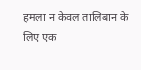हमला न केवल तालिबान के लिए एक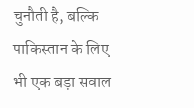चुनौती है, बल्कि पाकिस्तान के लिए भी एक बड़ा सवाल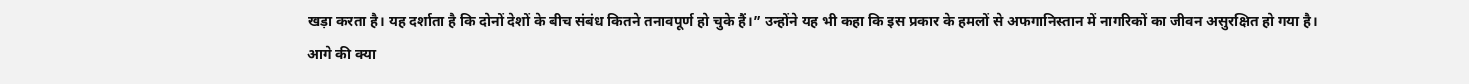खड़ा करता है। यह दर्शाता है कि दोनों देशों के बीच संबंध कितने तनावपूर्ण हो चुके हैं।” उन्होंने यह भी कहा कि इस प्रकार के हमलों से अफगानिस्तान में नागरिकों का जीवन असुरक्षित हो गया है।
आगे की क्या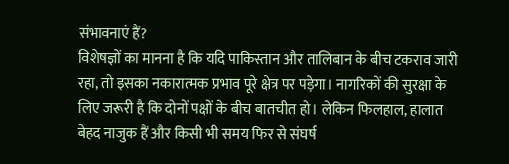संभावनाएं हैं?
विशेषज्ञों का मानना है कि यदि पाकिस्तान और तालिबान के बीच टकराव जारी रहा, तो इसका नकारात्मक प्रभाव पूरे क्षेत्र पर पड़ेगा। नागरिकों की सुरक्षा के लिए जरूरी है कि दोनों पक्षों के बीच बातचीत हो। लेकिन फिलहाल, हालात बेहद नाजुक हैं और किसी भी समय फिर से संघर्ष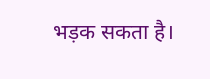भड़क सकता है।